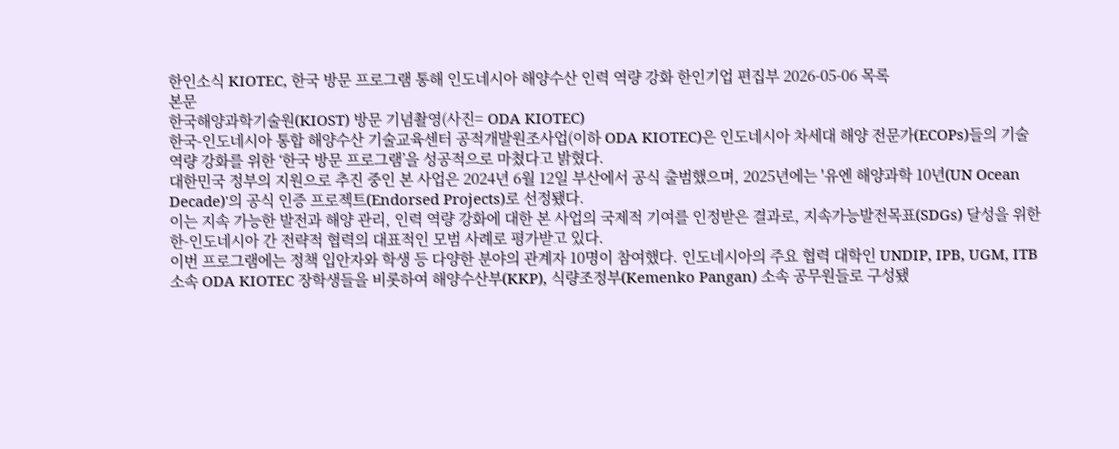한인소식 KIOTEC, 한국 방문 프로그램 통해 인도네시아 해양수산 인력 역량 강화 한인기업 편집부 2026-05-06 목록
본문
한국해양과학기술원(KIOST) 방문 기념촬영(사진= ODA KIOTEC)
한국-인도네시아 통합 해양수산 기술교육센터 공적개발원조사업(이하 ODA KIOTEC)은 인도네시아 차세대 해양 전문가(ECOPs)들의 기술 역량 강화를 위한 ‘한국 방문 프로그램’을 성공적으로 마쳤다고 밝혔다.
대한민국 정부의 지원으로 추진 중인 본 사업은 2024년 6월 12일 부산에서 공식 출범했으며, 2025년에는 '유엔 해양과학 10년(UN Ocean Decade)'의 공식 인증 프로젝트(Endorsed Projects)로 선정됐다.
이는 지속 가능한 발전과 해양 관리, 인력 역량 강화에 대한 본 사업의 국제적 기여를 인정받은 결과로, 지속가능발전목표(SDGs) 달성을 위한 한-인도네시아 간 전략적 협력의 대표적인 모범 사례로 평가받고 있다.
이번 프로그램에는 정책 입안자와 학생 등 다양한 분야의 관계자 10명이 참여했다. 인도네시아의 주요 협력 대학인 UNDIP, IPB, UGM, ITB 소속 ODA KIOTEC 장학생들을 비롯하여 해양수산부(KKP), 식량조정부(Kemenko Pangan) 소속 공무원들로 구성됐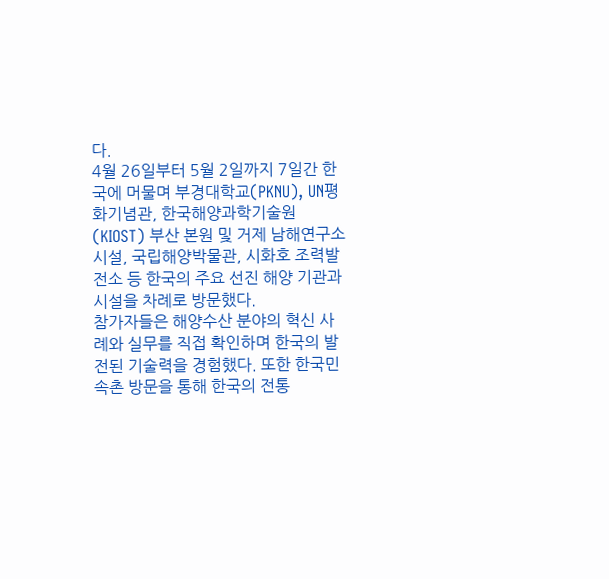다.
4월 26일부터 5월 2일까지 7일간 한국에 머물며 부경대학교(PKNU), UN평화기념관, 한국해양과학기술원(KIOST) 부산 본원 및 거제 남해연구소 시설, 국립해양박물관, 시화호 조력발전소 등 한국의 주요 선진 해양 기관과 시설을 차례로 방문했다.
참가자들은 해양수산 분야의 혁신 사례와 실무를 직접 확인하며 한국의 발전된 기술력을 경험했다. 또한 한국민속촌 방문을 통해 한국의 전통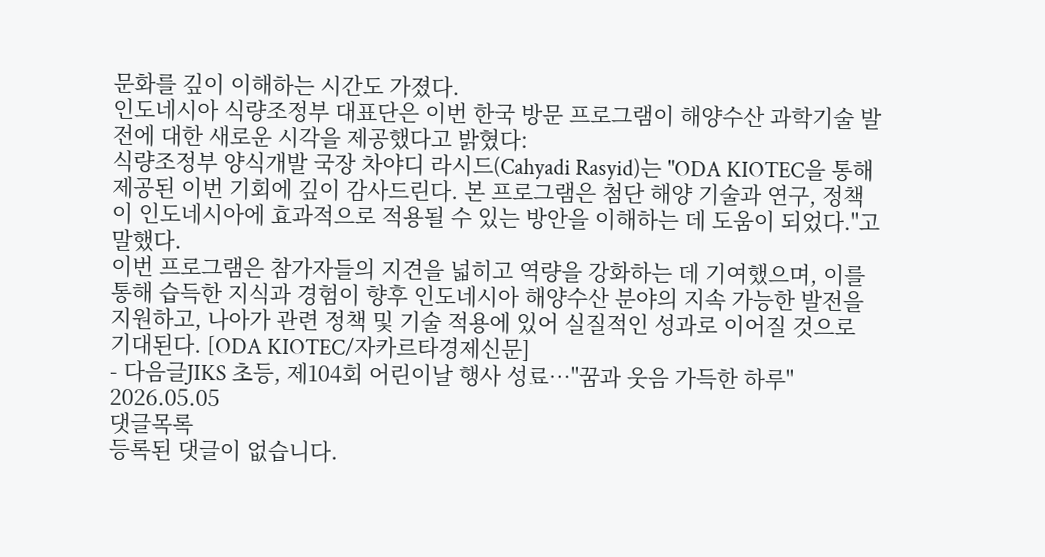문화를 깊이 이해하는 시간도 가졌다.
인도네시아 식량조정부 대표단은 이번 한국 방문 프로그램이 해양수산 과학기술 발전에 대한 새로운 시각을 제공했다고 밝혔다:
식량조정부 양식개발 국장 차야디 라시드(Cahyadi Rasyid)는 "ODA KIOTEC을 통해 제공된 이번 기회에 깊이 감사드린다. 본 프로그램은 첨단 해양 기술과 연구, 정책이 인도네시아에 효과적으로 적용될 수 있는 방안을 이해하는 데 도움이 되었다."고 말했다.
이번 프로그램은 참가자들의 지견을 넓히고 역량을 강화하는 데 기여했으며, 이를 통해 습득한 지식과 경험이 향후 인도네시아 해양수산 분야의 지속 가능한 발전을 지원하고, 나아가 관련 정책 및 기술 적용에 있어 실질적인 성과로 이어질 것으로 기대된다. [ODA KIOTEC/자카르타경제신문]
- 다음글JIKS 초등, 제104회 어린이날 행사 성료…"꿈과 웃음 가득한 하루" 2026.05.05
댓글목록
등록된 댓글이 없습니다.